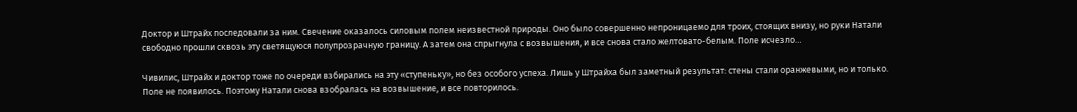Доктор и Штрайх последовали за ним. Свечение оказалось силовым полем неизвестной природы. Оно было совершенно непроницаемо для троих, стоящих внизу, но руки Натали свободно прошли сквозь эту светящуюся полупрозрачную границу. А затем она спрыгнула с возвышения, и все снова стало желтовато-белым. Поле исчезло…

Чивилис, Штрайх и доктор тоже по очереди взбирались на эту «ступеньку», но без особого успеха. Лишь у Штрайха был заметный результат: стены стали оранжевыми, но и только. Поле не появилось. Поэтому Натали снова взобралась на возвышение, и все повторилось.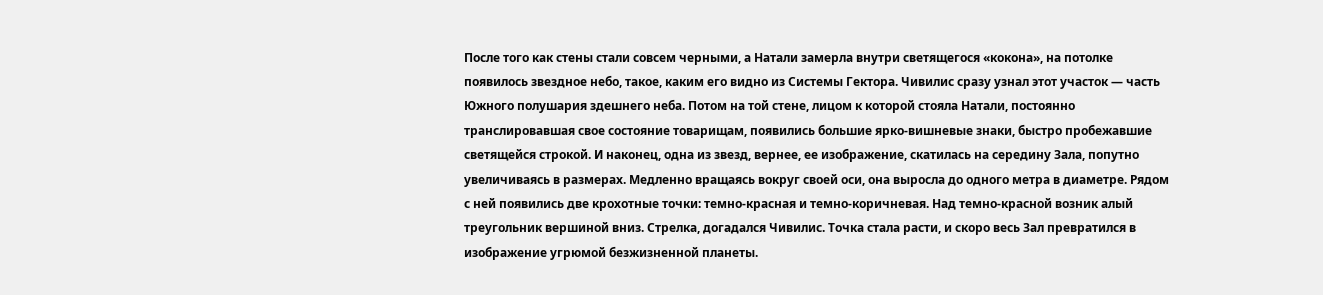После того как стены стали совсем черными, а Натали замерла внутри светящегося «кокона», на потолке появилось звездное небо, такое, каким его видно из Системы Гектора. Чивилис сразу узнал этот участок — часть Южного полушария здешнего неба. Потом на той стене, лицом к которой стояла Натали, постоянно транслировавшая свое состояние товарищам, появились большие ярко-вишневые знаки, быстро пробежавшие светящейся строкой. И наконец, одна из звезд, вернее, ее изображение, скатилась на середину Зала, попутно увеличиваясь в размерах. Медленно вращаясь вокруг своей оси, она выросла до одного метра в диаметре. Рядом с ней появились две крохотные точки: темно-красная и темно-коричневая. Над темно-красной возник алый треугольник вершиной вниз. Стрелка, догадался Чивилис. Точка стала расти, и скоро весь Зал превратился в изображение угрюмой безжизненной планеты.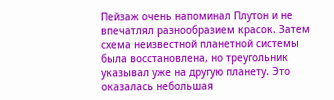Пейзаж очень напоминал Плутон и не впечатлял разнообразием красок. Затем схема неизвестной планетной системы была восстановлена, но треугольник указывал уже на другую планету. Это оказалась небольшая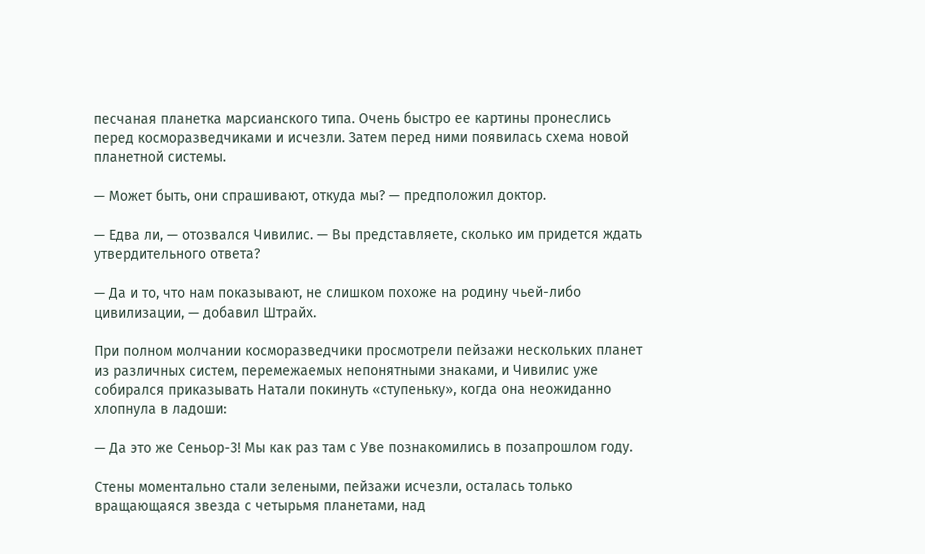песчаная планетка марсианского типа. Очень быстро ее картины пронеслись перед косморазведчиками и исчезли. Затем перед ними появилась схема новой планетной системы.

— Может быть, они спрашивают, откуда мы? — предположил доктор.

— Едва ли, — отозвался Чивилис. — Вы представляете, сколько им придется ждать утвердительного ответа?

— Да и то, что нам показывают, не слишком похоже на родину чьей-либо цивилизации, — добавил Штрайх.

При полном молчании косморазведчики просмотрели пейзажи нескольких планет из различных систем, перемежаемых непонятными знаками, и Чивилис уже собирался приказывать Натали покинуть «ступеньку», когда она неожиданно хлопнула в ладоши:

— Да это же Сеньор-3! Мы как раз там с Уве познакомились в позапрошлом году.

Стены моментально стали зелеными, пейзажи исчезли, осталась только вращающаяся звезда с четырьмя планетами, над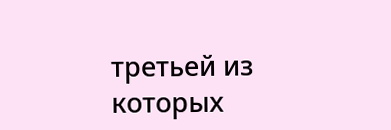третьей из которых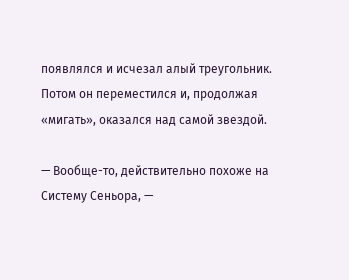появлялся и исчезал алый треугольник. Потом он переместился и, продолжая «мигать», оказался над самой звездой.

— Вообще-то, действительно похоже на Систему Сеньора, —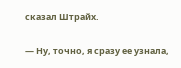сказал Штрайх.

— Ну, точно, я сразу ее узнала,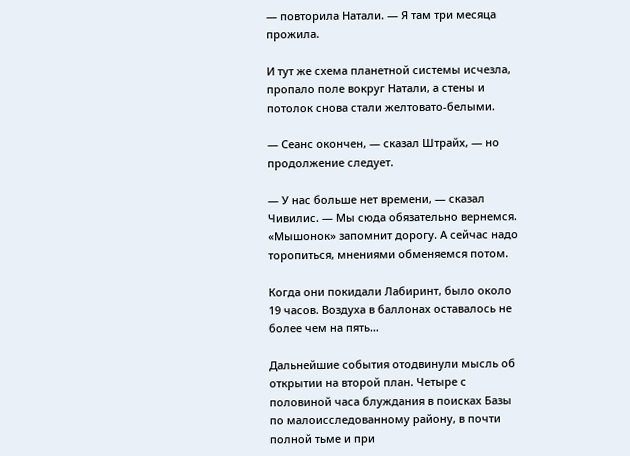— повторила Натали. — Я там три месяца прожила.

И тут же схема планетной системы исчезла, пропало поле вокруг Натали, а стены и потолок снова стали желтовато-белыми.

— Сеанс окончен, — сказал Штрайх, — но продолжение следует.

— У нас больше нет времени, — сказал Чивилис. — Мы сюда обязательно вернемся. «Мышонок» запомнит дорогу. А сейчас надо торопиться, мнениями обменяемся потом.

Когда они покидали Лабиринт, было около 19 часов. Воздуха в баллонах оставалось не более чем на пять…

Дальнейшие события отодвинули мысль об открытии на второй план. Четыре с половиной часа блуждания в поисках Базы по малоисследованному району, в почти полной тьме и при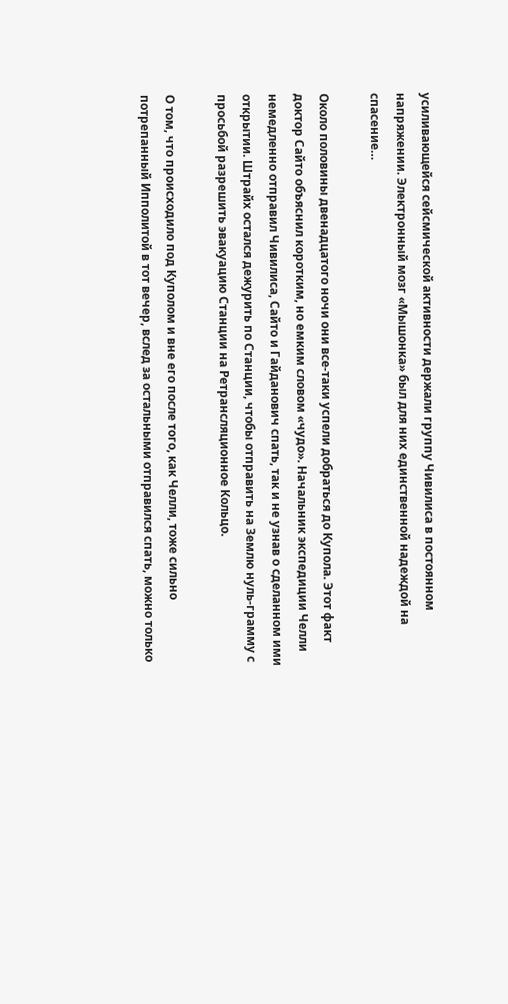усиливающейся сейсмической активности держали группу Чивилиса в постоянном напряжении. Электронный мозг «Мышонка» был для них единственной надеждой на спасение…

Около половины двенадцатого ночи они все-таки успели добраться до Купола. Этот факт доктор Сайто объяснил коротким, но емким словом «чудо». Начальник экспедиции Челли немедленно отправил Чивилиса, Сайто и Гайданович спать, так и не узнав о сделанном ими открытии. Штрайх остался дежурить по Станции, чтобы отправить на Землю нуль-грамму с просьбой разрешить эвакуацию Станции на Ретрансляционное Кольцо.

О том, что происходило под Куполом и вне его после того, как Челли, тоже сильно потрепанный Ипполитой в тот вечер, вслед за остальными отправился спать, можно только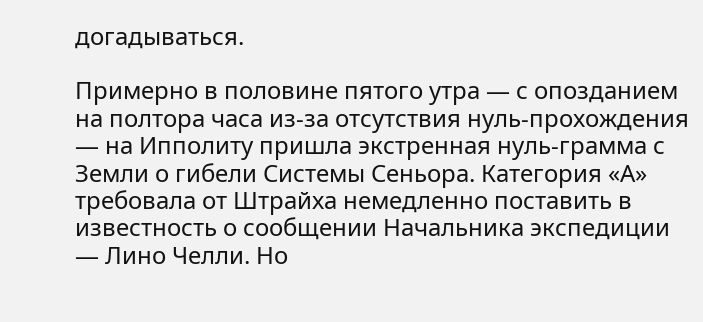догадываться.

Примерно в половине пятого утра — с опозданием на полтора часа из-за отсутствия нуль-прохождения — на Ипполиту пришла экстренная нуль-грамма с Земли о гибели Системы Сеньора. Категория «А» требовала от Штрайха немедленно поставить в известность о сообщении Начальника экспедиции — Лино Челли. Но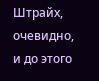Штрайх, очевидно, и до этого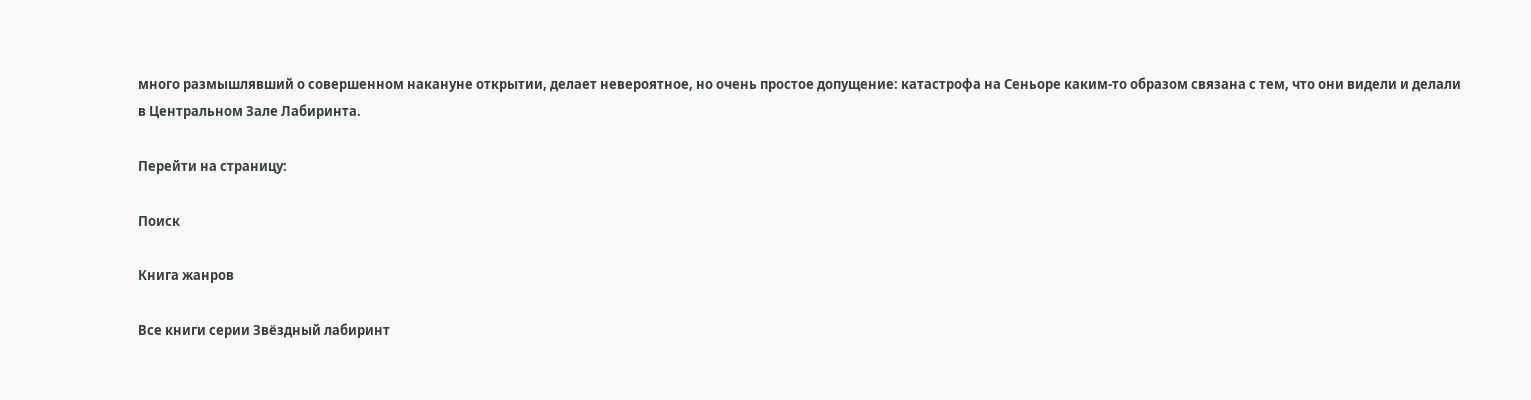много размышлявший о совершенном накануне открытии, делает невероятное, но очень простое допущение: катастрофа на Сеньоре каким-то образом связана с тем, что они видели и делали в Центральном Зале Лабиринта.

Перейти на страницу:

Поиск

Книга жанров

Все книги серии Звёздный лабиринт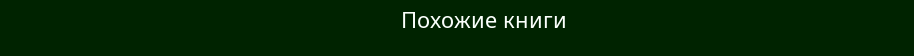Похожие книги